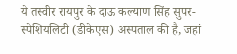ये तस्वीर रायपुर के दाऊ कल्याण सिंह सुपर-स्पेशियलिटी (डीकेएस) अस्पताल की है, जहां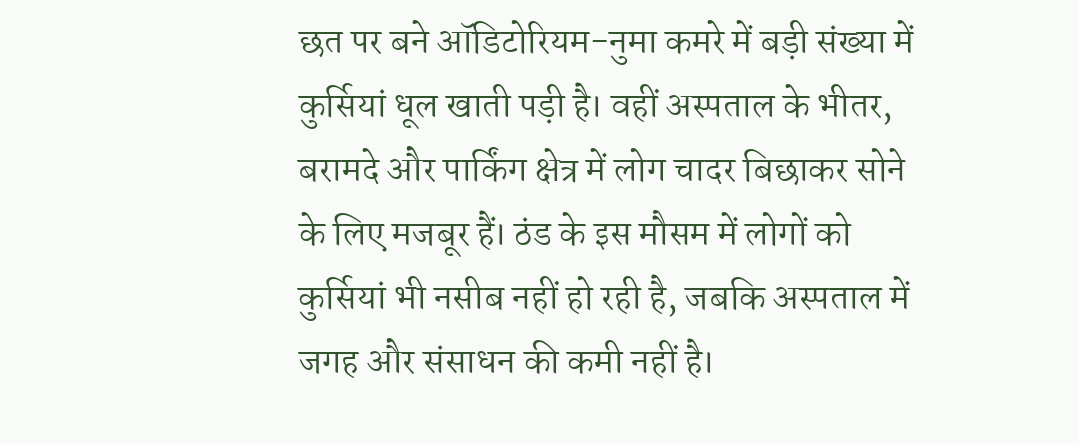छत पर बने ऑडिटोरियम-नुमा कमरे में बड़ी संख्या में कुर्सियां धूल खाती पड़ी है। वहीं अस्पताल के भीतर, बरामदे और पार्किंग क्षेत्र में लोग चादर बिछाकर सोने के लिए मजबूर हैं। ठंड के इस मौसम में लोगों को कुर्सियां भी नसीब नहीं हो रही है, जबकि अस्पताल में जगह और संसाधन की कमी नहीं है।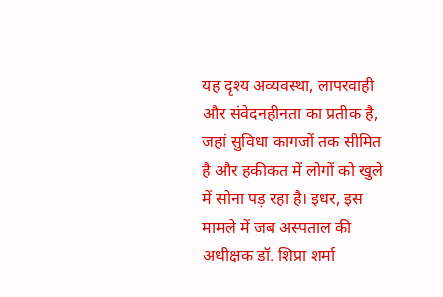यह दृश्य अव्यवस्था, लापरवाही और संवेदनहीनता का प्रतीक है, जहां सुविधा कागजों तक सीमित है और हकीकत में लोगों को खुले में सोना पड़ रहा है। इधर, इस मामले में जब अस्पताल की अधीक्षक डॉ. शिप्रा शर्मा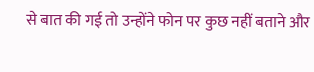से बात की गई तो उन्होंने फोन पर कुछ नहीं बताने और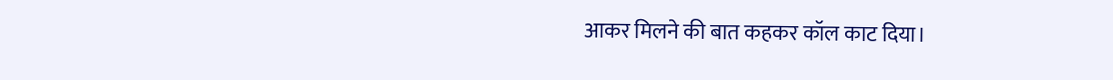आकर मिलने की बात कहकर कॉल काट दिया।